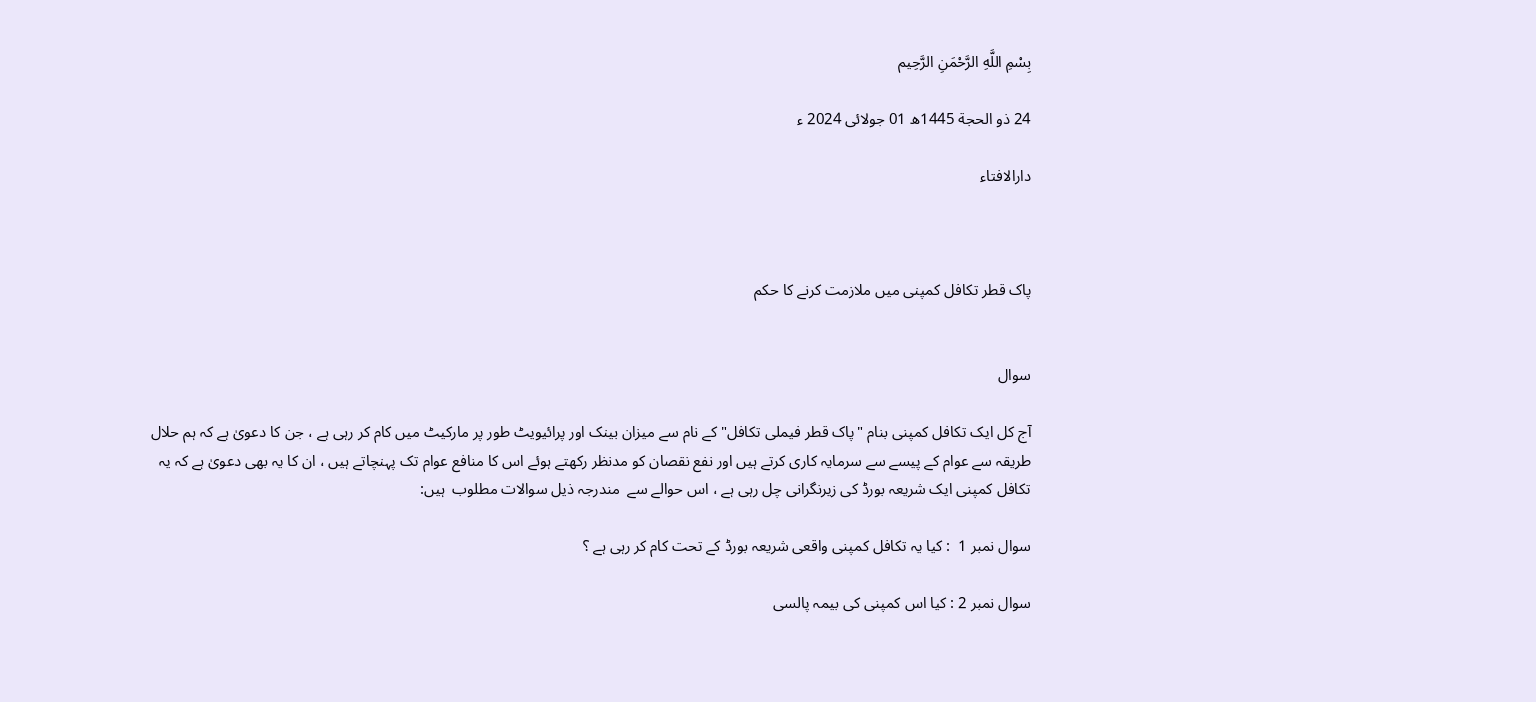بِسْمِ اللَّهِ الرَّحْمَنِ الرَّحِيم

24 ذو الحجة 1445ھ 01 جولائی 2024 ء

دارالافتاء



پاک قطر تکافل کمپنی میں ملازمت کرنے کا حکم


سوال

آج کل ایک تکافل کمپنی بنام "پاک قطر فیملی تکافل" کے نام سے میزان بینک اور پرائیویٹ طور پر مارکیٹ میں کام کر رہی ہے ، جن کا دعویٰ ہے کہ ہم حلال طریقہ سے عوام کے پیسے سے سرمایہ کاری کرتے ہیں اور نفع نقصان کو مدنظر رکھتے ہوئے اس کا منافع عوام تک پہنچاتے ہیں ، ان کا یہ بھی دعویٰ ہے کہ یہ تکافل کمپنی ایک شریعہ بورڈ کی زیرنگرانی چل رہی ہے ، اس حوالے سے  مندرجہ ذیل سوالات مطلوب  ہیں:

سوال نمبر 1  : کیا یہ تکافل کمپنی واقعی شریعہ بورڈ کے تحت کام کر رہی ہے ؟

سوال نمبر 2 : کیا اس کمپنی کی بیمہ پالسی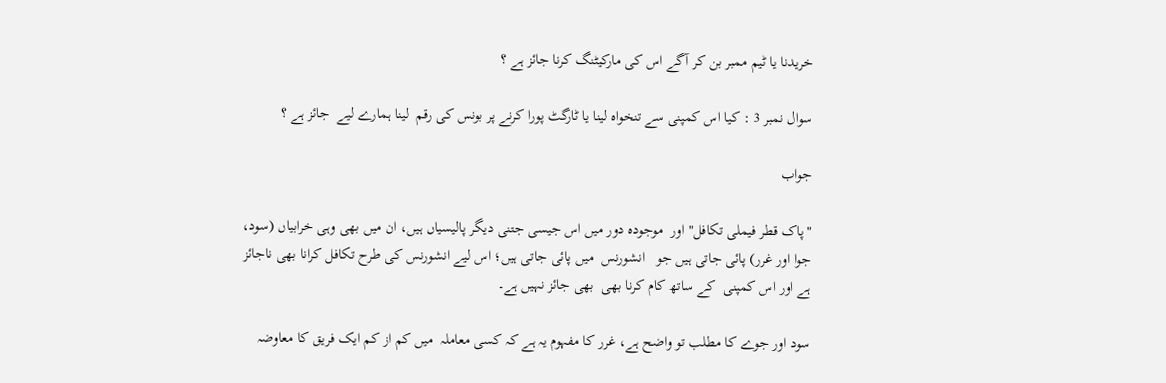خریدنا یا ٹیم ممبر بن کر آگے اس کی مارکیٹنگ کرنا جائز ہے ؟

سوال نمبر 3 : کیا اس کمپنی سے تنخواہ لینا یا ٹارگٹ پورا کرنے پر بونس کی رقم  لینا ہمارے لیے  جائز ہے ؟

جواب

"پاک قطر فیملی تکافل" اور  موجودہ دور میں اس جیسی جتنی دیگر پالیسیاں ہیں، ان میں بھی وہی خرابیاں (سود، جوا اور غرر) پائی جاتی ہیں جو   انشورنس  میں پائی جاتی ہیں؛ اس لیے انشورنس کی طرح تکافل کرانا بھی ناجائز ہے اور اس کمپنی  کے ساتھ کام کرنا بھی  بھی جائز نہیں ہے۔

سود اور جوے کا مطلب تو واضح ہے، غرر کا مفہوم یہ ہے کہ کسی معاملہ  میں کم از کم ایک فریق کا معاوضہ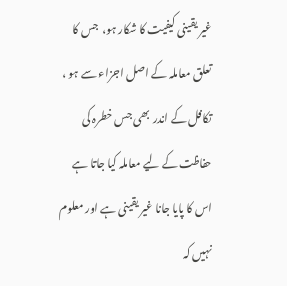غیر یقینی کیفیت کا شکار ہو،  جس کا تعلق معاملہ کے اصل اجزاء سے ہو ، تکافل کے اندر  بھی جس خطرہ کی حفاظت کے لیے معاملہ کیا جاتا ہے اس کا پایا جانا غیر یقینی ہے اور معلوم نہیں کہ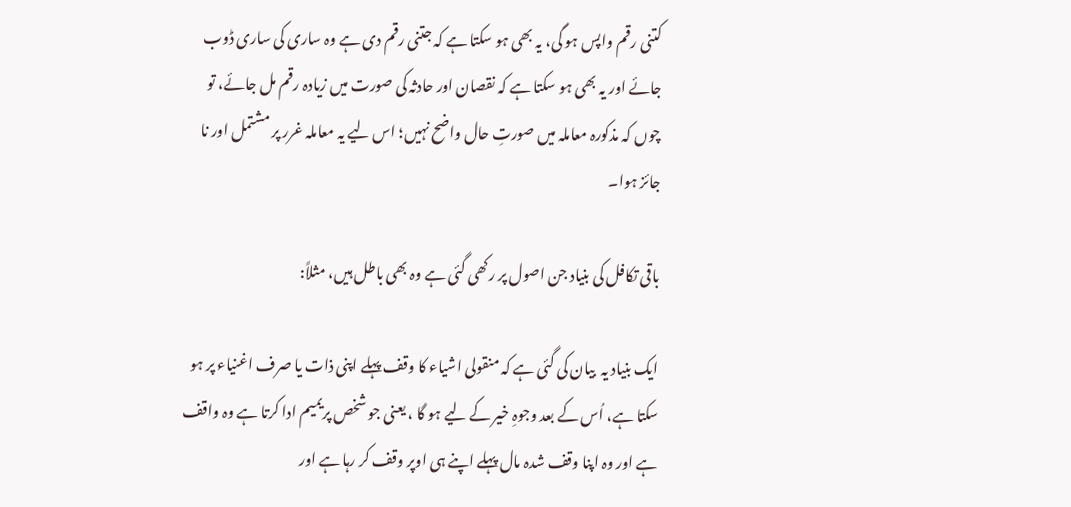کتنی رقم واپس ہو گی، یہ بھی ہو سکتا ہے کہ جتنی رقم دی ہے وہ ساری کی ساری ڈوب جائے اور یہ بھی ہو سکتا ہے کہ نقصان اور حادثہ کی صورت میں زیادہ رقم مل جائے، تو چوں کہ مذکورہ معاملہ میں صورتِ حال واضح نہیں؛ اس لیے یہ معاملہ غرر پر مشتمل اور نا جائز ہوا۔

باقی تکافل کی بنیاد جن اصول پر رکھی گئی ہے وہ بھی باطل ہیں، مثلاً:

ایک بنیاد یہ  بیان کی گئی ہے کہ منقولی اشیاء کا وقف پہلے اپنی ذات یا صرف اغنیاء پر ہو سکتا ہے، اُس کے بعد وجوہِ خیر کے لیے ہو گا ، یعنی جو شخص پریمیم ادا کرتا ہے وہ واقف ہے اور وہ اپنا وقف شدہ مال پہلے اپنے ہی اوپر وقف کر رہا ہے اور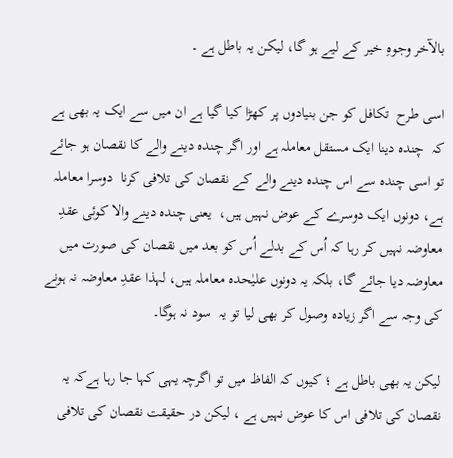بالآخر وجوہِ خیر کے لیے ہو گا، لیکن یہ باطل ہے ۔

اسی طرح  تکافل کو جن بنیادوں پر کھڑا کیا گیا ہے ان میں سے ایک یہ بھی ہے کہ  چندہ دینا ایک مستقل معاملہ ہے اور اگر چندہ دینے والے کا نقصان ہو جائے تو اسی چندہ سے اس چندہ دینے والے کے نقصان کی تلافی کرنا  دوسرا معاملہ ہے، دونوں ایک دوسرے کے عوض نہیں ہیں،  یعنی چندہ دینے والا کوئی عقدِ معاوضہ نہیں کر رہا کہ اُس کے بدلے اُس کو بعد میں نقصان کی صورت میں معاوضہ دیا جائے گا، بلکہ یہ دونوں علیٰحدہ معاملہ ہیں، لہذا عقدِ معاوضہ نہ ہونے کی وجہ سے اگر زیادہ وصول کر بھی لیا تو یہ  سود نہ ہوگا۔

لیکن یہ بھی باطل ہے ؛ کیوں کہ الفاظ میں تو اگرچہ یہی کہا جا رہا ہےکہ یہ نقصان کی تلافی اس کا عوض نہیں ہے ، لیکن در حقیقت نقصان کی تلافی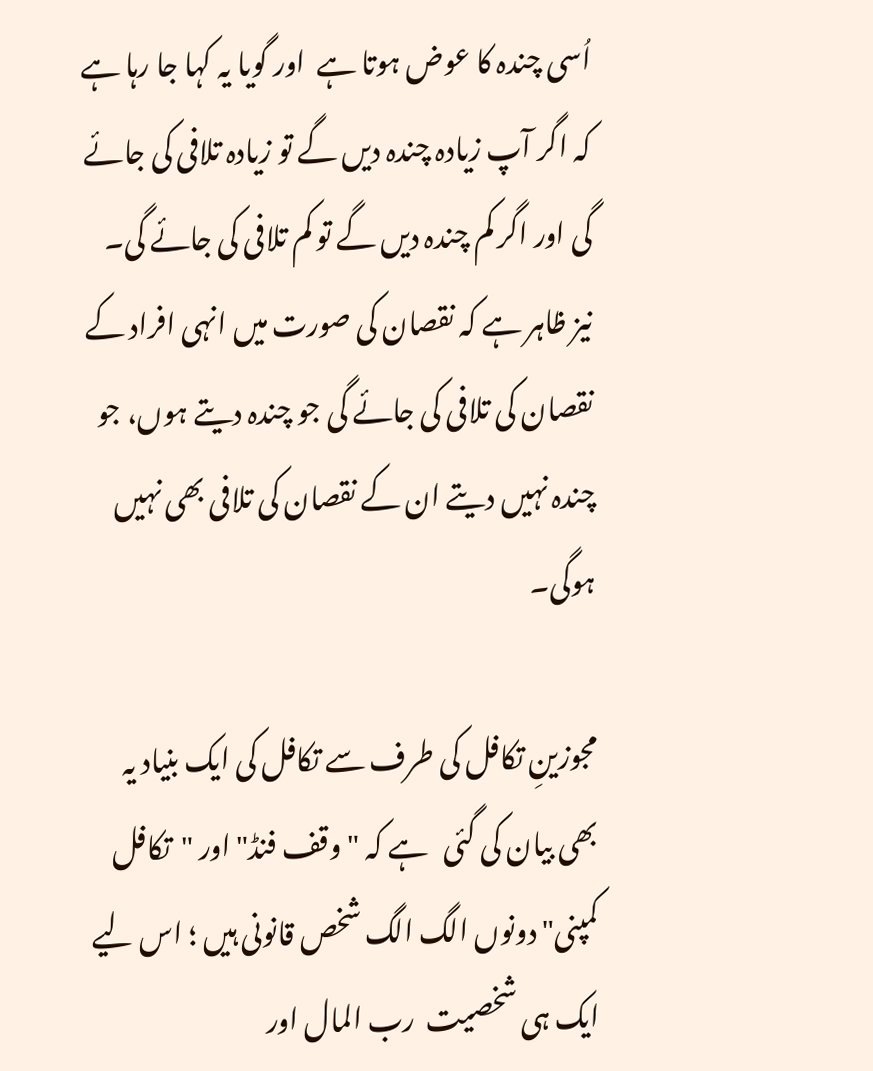اُسی چندہ کا عوض ہوتا ہے  اور گویا یہ کہا جا رہا ہے کہ اگر آپ زیادہ چندہ دیں گے تو زیادہ تلافی کی جائے گی اور اگر کم چندہ دیں گے تو کم تلافی کی جائے گی۔ نیز ظاہر ہے کہ نقصان کی صورت میں انہی افراد کے نقصان کی تلافی کی جائے گی جو چندہ دیتے ہوں، جو چندہ نہیں دیتے ان کے نقصان کی تلافی بھی نہیں ہوگی۔

مجوزینِ تکافل کی طرف سے تکافل کی ایک بنیاد یہ  بھی بیان کی گئی   ہے کہ "وقف فنڈ" اور "تکافل کمپنی" دونوں الگ الگ شخص قانونی ہیں ؛ اس لیے ایک ہی شخصیت  رب المال اور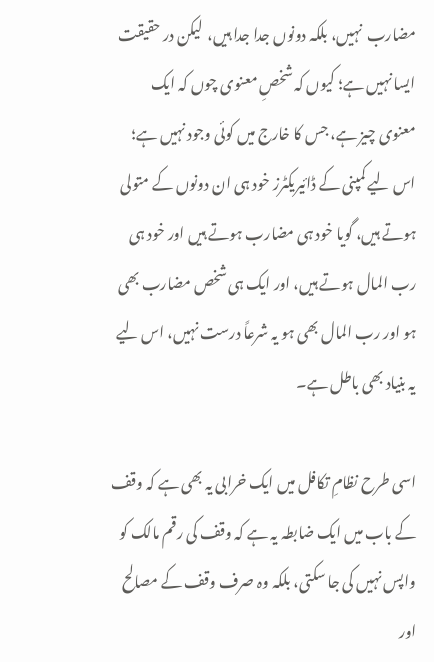مضارب  نہیں، بلکہ دونوں جدا جدا ہیں،  لیکن در حقیقت ایسا نہیں ہے؛ کیوں کہ شخصِ معنوی چوں کہ ایک معنوی چیز ہے، جس کا خارج میں کوئی وجود نہیں ہے؛ اس لیے کمپنی کے ڈائیریکٹرز خود ہی ان دونوں کے متولی ہوتے ہیں، گویا خود ہی مضارب ہوتے ہیں اور خود ہی رب المال ہوتے ہیں، اور ایک ہی شخص مضارب بھی ہو اور رب المال بھی ہو یہ شرعاً درست نہیں، اس لیے یہ بنیاد بھی باطل ہے۔

اسی طرح نظامِ تکافل میں ایک خرابی یہ بھی ہے کہ وقف کے باب میں ایک ضابطہ یہ ہے کہ وقف کی رقم مالک کو واپس نہیں کی جا سکتی، بلکہ وہ صرف وقف کے مصالح اور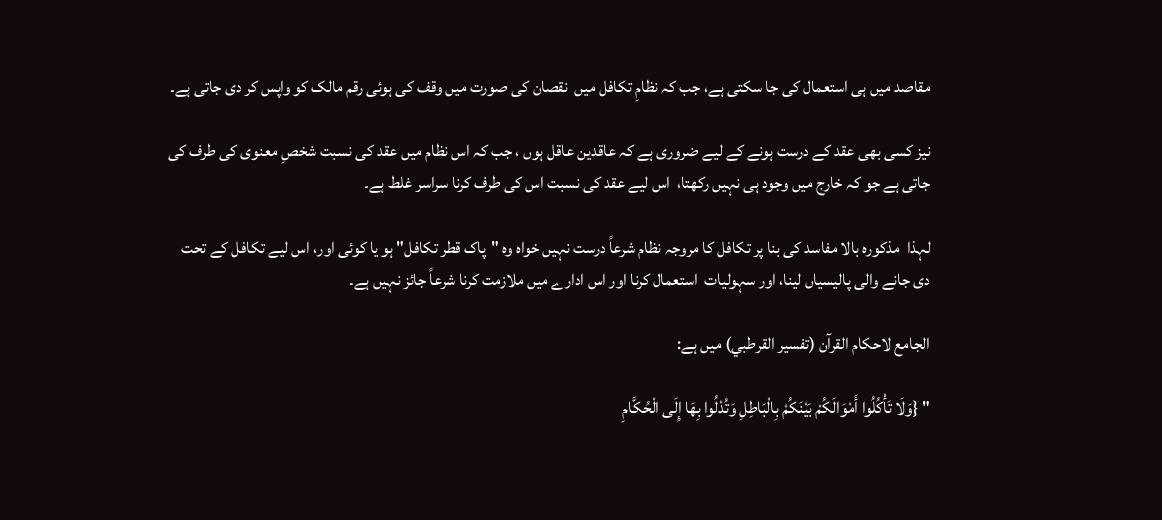مقاصد میں ہی استعمال کی جا سکتی ہے، جب کہ نظامِ تکافل میں  نقصان کی صورت میں وقف کی ہوئی رقم مالک کو واپس کر دی جاتی ہے۔

نیز کسی بھی عقد کے درست ہونے کے لیے ضروری ہے کہ عاقدین عاقل ہوں ، جب کہ اس نظام میں عقد کی نسبت شخصِ معنوی کی طرف کی جاتی ہے جو کہ خارج میں وجود ہی نہیں رکھتا،  اس لیے عقد کی نسبت اس کی طرف کرنا سراسر غلط ہے۔

لہذا  مذکورہ بالا مفاسد کی بنا پر تکافل کا مروجہ نظام شرعاً درست نہیں خواہ وہ "پاک قطر تکافل" ہو یا کوئی اور، اس لیے تکافل کے تحت دی جانے والی پالیسیاں لینا، اور سہولیات  استعمال کرنا اور اس ادارے میں ملازمت کرنا شرعاً جائز نہیں ہے۔

الجامع لاحکام القرآن (تفسير القرطبي) میں ہے:

" {وَلَا تَأْكُلُوا أَمْوَالَكُمْ بَيْنَكُمْ بِالْبَاطِلِ وَتُدْلُوا بِهَا إِلَى الْحُكَّامِ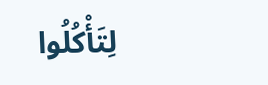لِتَأْكُلُوا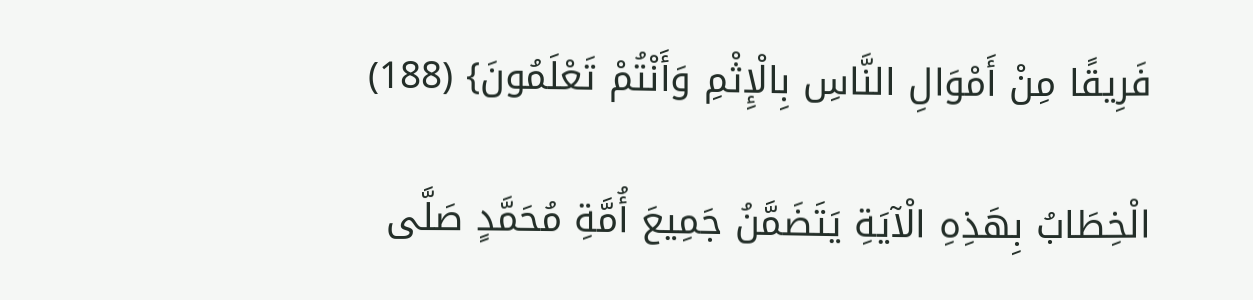فَرِيقًا مِنْ أَمْوَالِ النَّاسِ بِالْإِثْمِ وَأَنْتُمْ تَعْلَمُونَ} (188)

الْخِطَابُ بِهَذِهِ الْآيَةِ يَتَضَمَّنُ جَمِيعَ أُمَّةِ مُحَمَّدٍ صَلَّى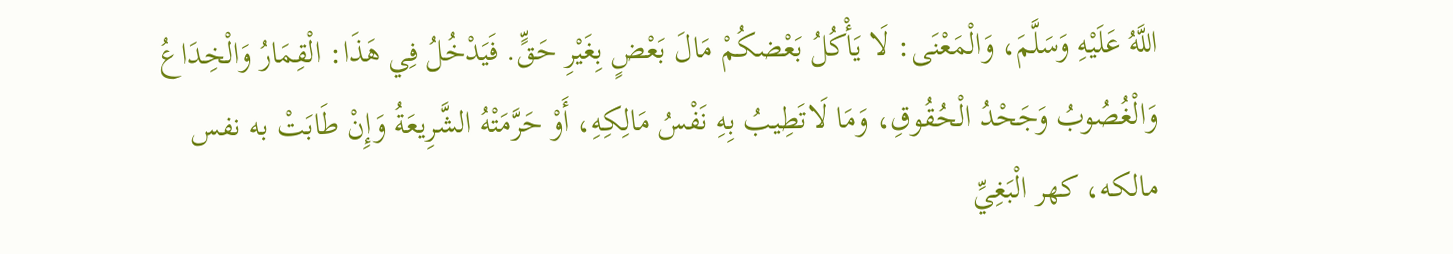اللَّهُ عَلَيْهِ وَسَلَّمَ، وَالْمَعْنَى: لَا يَأْكُلُ بَعْضكُمْ مَالَ بَعْضٍ بِغَيْرِ حَقٍّ. فَيَدْخُلُ فِي هَذَا: الْقِمَارُ وَالْخِدَاعُ وَالْغُصُوبُ وَجَحْدُ الْحُقُوقِ، وَمَا لَاتَطِيبُ بِهِ نَفْسُ مَالِكِهِ، أَوْ حَرَّمَتْهُ الشَّرِيعَةُ وَإِنْ طَابَتْ به نفس مالكه، كهر الْبَغِيِّ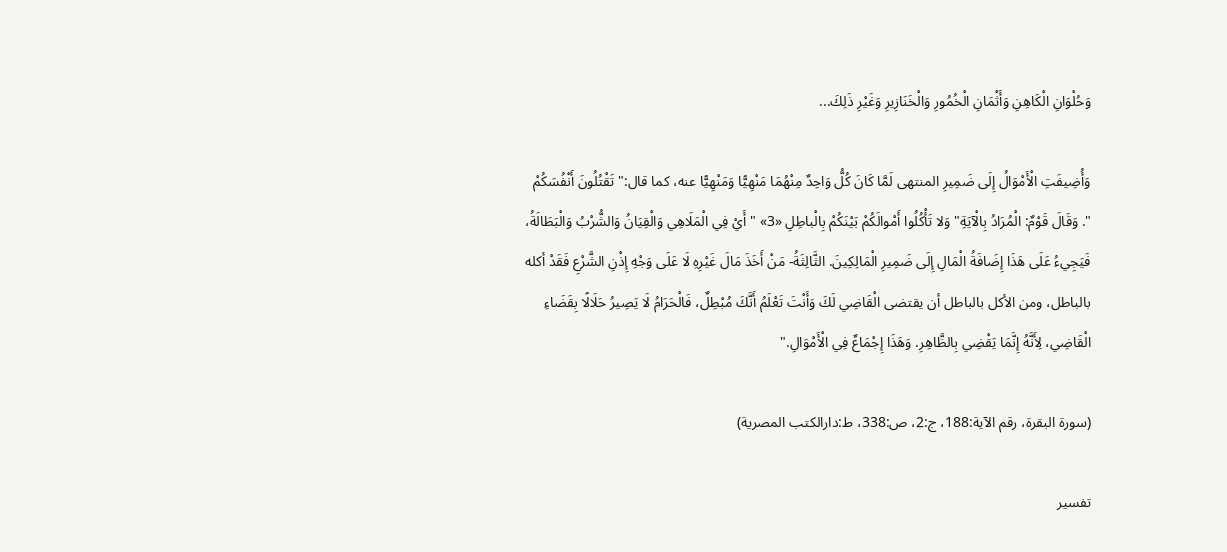وَحُلْوَانِ الْكَاهِنِ وَأَثْمَانِ الْخُمُورِ وَالْخَنَازِيرِ وَغَيْرِ ذَلِكَ...

وَأُضِيفَتِ الْأَمْوَالُ إِلَى ضَمِيرِ المنتهى لَمَّا كَانَ كُلُّ وَاحِدٌ مِنْهُمَا مَنْهِيًّا وَمَنْهِيًّا عنه، كما قال:" تَقْتُلُونَ أَنْفُسَكُمْ ". وَقَالَ قَوْمٌ: الْمُرَادُ بِالْآيَةِ" وَلا تَأْكُلُوا أَمْوالَكُمْ بَيْنَكُمْ بِالْباطِلِ «3» " أَيْ فِي الْمَلَاهِي وَالْقِيَانُ وَالشُّرْبُ وَالْبَطَالَةُ، فَيَجِيءُ عَلَى هَذَا إِضَافَةُ الْمَالِ إِلَى ضَمِيرِ الْمَالِكِينَ. الثَّالِثَةُ- مَنْ أَخَذَ مَالَ غَيْرِهِ لَا عَلَى وَجْهِ إِذْنِ الشَّرْعِ فَقَدْ أكله بالباطل، ومن الأكل بالباطل أن يقتضى الْقَاضِي لَكَ وَأَنْتَ تَعْلَمُ أَنَّكَ مُبْطِلٌ، فَالْحَرَامُ لَا يَصِيرُ حَلَالًا بِقَضَاءِ الْقَاضِي، لِأَنَّهُ إِنَّمَا يَقْضِي بِالظَّاهِرِ. وَهَذَا إِجْمَاعٌ فِي الْأَمْوَالِ."

(سورة البقرة، رقم الآية:188، ج:2، ص:338، ط:دارالكتب المصرية)

تفسیر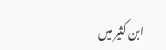ابن کثیر میں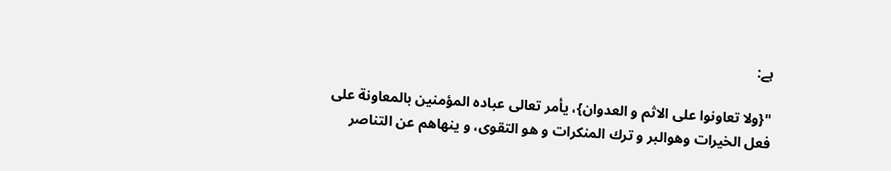ہے:

"{ولا تعاونوا على الاثم و العدوان}، یأمر تعالی عبادہ المؤمنین بالمعاونة علی فعل الخیرات وهوالبر و ترك المنکرات و هو التقوی، و ینهاهم عن التناصر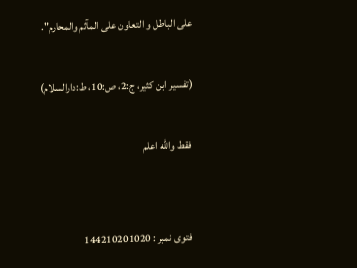علی الباطل و التعاون علی المآثم والمحارم".

(تفسیر ابن کثیر، ج:2، ص:10، ط:دارالسلام)

فقط والله اعلم


فتوی نمبر : 144210201020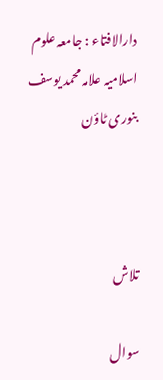دارالافتاء : جامعہ علوم اسلامیہ علامہ محمد یوسف بنوری ٹاؤن



تلاش

سوال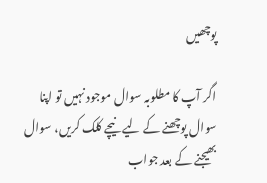پوچھیں

اگر آپ کا مطلوبہ سوال موجود نہیں تو اپنا سوال پوچھنے کے لیے نیچے کلک کریں، سوال بھیجنے کے بعد جواب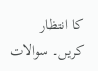کا انتظار کریں۔ سوالات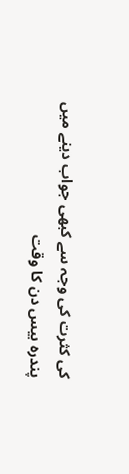کی کثرت کی وجہ سے کبھی جواب دینے میں پندرہ بیس دن کا وقت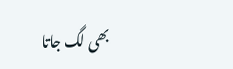بھی لگ جاتا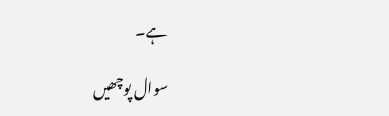ہے۔

سوال پوچھیں